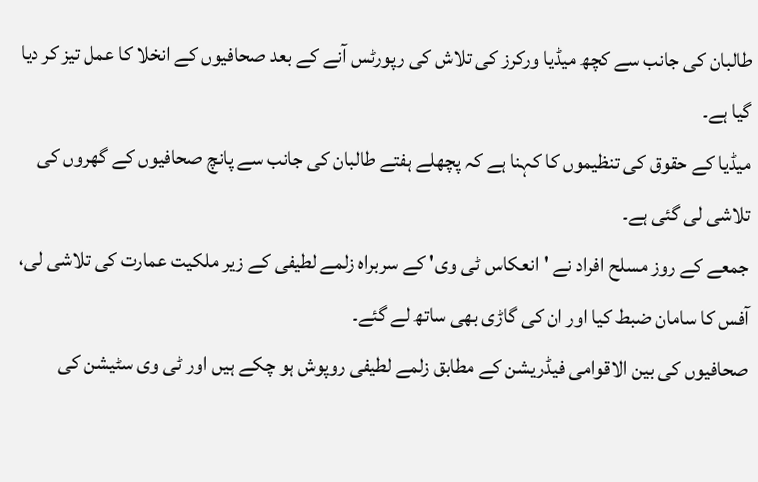طالبان کی جانب سے کچھ میڈیا ورکرز کی تلاش کی رپورٹس آنے کے بعد صحافیوں کے انخلا کا عمل تیز کر دیا گیا ہے۔
میڈیا کے حقوق کی تنظیموں کا کہنا ہے کہ پچھلے ہفتے طالبان کی جانب سے پانچ صحافیوں کے گھروں کی تلاشی لی گئی ہے۔
جمعے کے روز مسلح افراد نے 'انعکاس ٹی وی' کے سربراہ زلمے لطیفی کے زیر ملکیت عمارت کی تلاشی لی، آفس کا سامان ضبط کیا اور ان کی گاڑی بھی ساتھ لے گئے۔
صحافیوں کی بین الاقوامی فیڈریشن کے مطابق زلمے لطیفی روپوش ہو چکے ہیں اور ٹی وی سٹیشن کی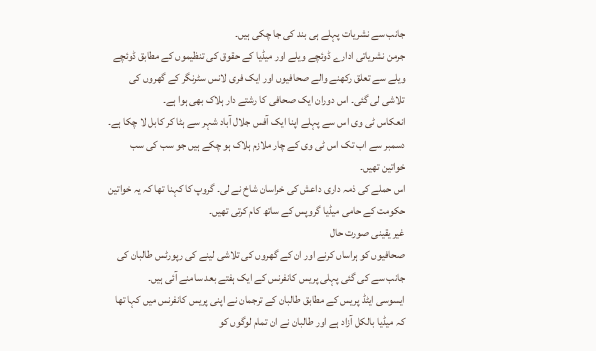جانب سے نشریات پہلے ہی بند کی جا چکی ہیں۔
جرمن نشریاتی ادارے ڈوئچے ویلے اور میڈیا کے حقوق کی تنظیموں کے مطابق ڈوئچے ویلے سے تعلق رکھنے والے صحافیوں اور ایک فری لانس سٹرنگر کے گھروں کی تلاشی لی گئی۔ اس دوران ایک صحافی کا رشتے دار ہلاک بھی ہوا ہے۔
انعکاس ٹی وی اس سے پہلے اپنا ایک آفس جلال آباد شہر سے ہٹا کر کابل لا چکا ہے۔ دسمبر سے اب تک اس ٹی وی کے چار ملازم ہلاک ہو چکے ہیں جو سب کی سب خواتین تھیں۔
اس حملے کی ذمہ داری داعش کی خراسان شاخ نے لی۔ گروپ کا کہنا تھا کہ یہ خواتین حکومت کے حامی میڈیا گروپس کے ساتھ کام کرتی تھیں۔
غیر یقینی صورت حال
صحافیوں کو ہراساں کرنے اور ان کے گھروں کی تلاشی لینے کی رپورٹس طالبان کی جانب سے کی گئی پہلی پریس کانفرنس کے ایک ہفتے بعد سامنے آئی ہیں۔
ایسوسی ایٹڈ پریس کے مطابق طالبان کے ترجمان نے اپنی پریس کانفرنس میں کہا تھا کہ میڈیا بالکل آزاد ہے اور طالبان نے ان تمام لوگوں کو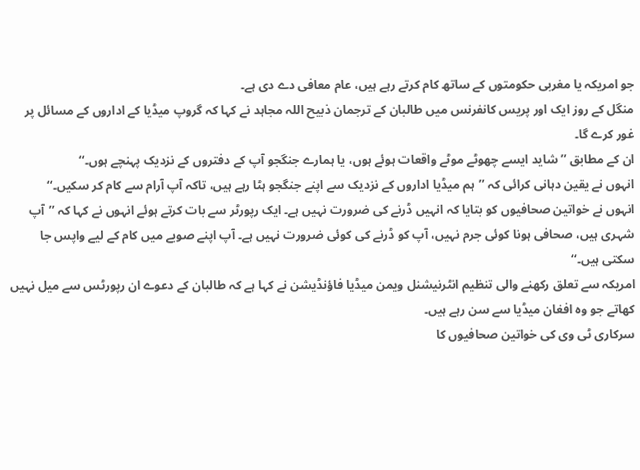جو امریکہ یا مغربی حکومتوں کے ساتھ کام کرتے رہے ہیں، عام معافی دے دی ہے۔
منگل کے روز ایک اور پریس کانفرنس میں طالبان کے ترجمان ذبیح اللہ مجاہد نے کہا کہ گروپ میڈیا کے اداروں کے مسائل پر غور کرے گا۔
ان کے مطابق ’’شاید ایسے چھوٹے موٹے واقعات ہوئے ہوں، یا ہمارے جنگجو آپ کے دفتروں کے نزدیک پہنچے ہوں۔‘‘
انہوں نے یقین دہانی کرائی کہ ’’ہم میڈیا اداروں کے نزدیک سے اپنے جنگجو ہٹا رہے ہیں، تاکہ آپ آرام سے کام کر سکیں۔‘‘
انہوں نے خواتین صحافیوں کو بتایا کہ انہیں ڈرنے کی ضرورت نہیں ہے۔ ایک رپورٹر سے بات کرتے ہوئے انہوں نے کہا کہ ’’آپ شہری ہیں، صحافی ہونا کوئی جرم نہیں، آپ کو ڈرنے کی کوئی ضرورت نہیں ہے۔ آپ اپنے صوبے میں کام کے لیے واپس جا سکتی ہیں۔‘‘
امریکہ سے تعلق رکھنے والی تنظیم انٹرنیشنل ویمن میڈیا فاؤنڈیشن نے کہا ہے کہ طالبان کے دعوے ان رپورٹس سے میل نہیں کھاتے جو وہ افغان میڈیا سے سن رہے ہیں۔
سرکاری ٹی وی کی خواتین صحافیوں کا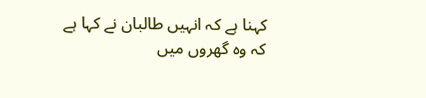کہنا ہے کہ انہیں طالبان نے کہا ہے کہ وہ گھروں میں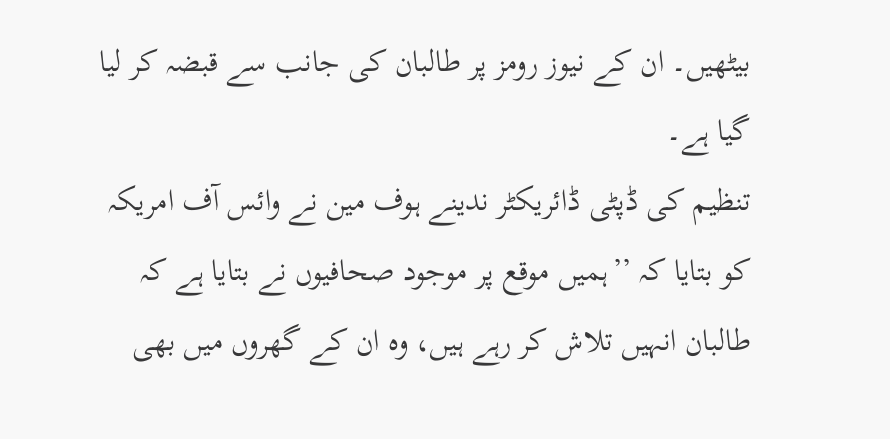بیٹھیں۔ ان کے نیوز رومز پر طالبان کی جانب سے قبضہ کر لیا گیا ہے۔
تنظیم کی ڈپٹی ڈائریکٹر ندینے ہوف مین نے وائس آف امریکہ کو بتایا کہ ’’ہمیں موقع پر موجود صحافیوں نے بتایا ہے کہ طالبان انہیں تلاش کر رہے ہیں، وہ ان کے گھروں میں بھی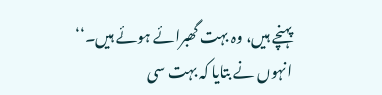پہنچے ہیں، وہ بہت گھبرائے ہوئے ہیں۔‘‘
انہوں نے بتایا کہ بہت سی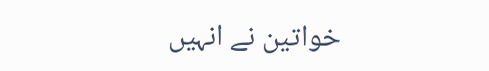خواتین نے انہیں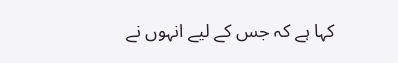کہا ہے کہ جس کے لیے انہوں نے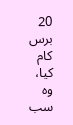20 برس کام کیا، وہ سب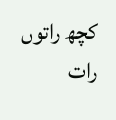کچھ راتوں رات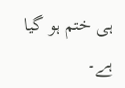ہی ختم ہو گیا ہے۔